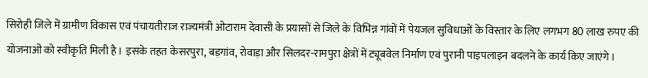सिरोही जिले में ग्रामीण विकास एवं पंचायतीराज राज्यमंत्री ओटाराम देवासी के प्रयासों से जिले के विभिन्न गांवों में पेयजल सुविधाओं के विस्तार के लिए लगभग 80 लाख रुपए की योजनाओं को स्वीकृति मिली है। इसके तहत केसरपुरा, बड़गांव, रोवाड़ा और सिलदर-रामपुरा क्षेत्रों में ट्यूबवेल निर्माण एवं पुरानी पाइपलाइन बदलने के कार्य किए जाएंगे।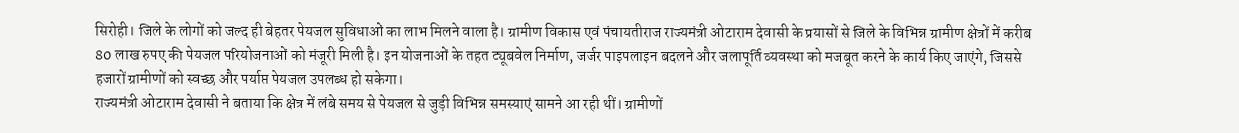सिरोही। जिले के लोगों को जल्द ही बेहतर पेयजल सुविधाओं का लाभ मिलने वाला है। ग्रामीण विकास एवं पंचायतीराज राज्यमंत्री ओटाराम देवासी के प्रयासों से जिले के विभिन्न ग्रामीण क्षेत्रों में करीब 80 लाख रुपए की पेयजल परियोजनाओं को मंजूरी मिली है। इन योजनाओं के तहत ट्यूबवेल निर्माण, जर्जर पाइपलाइन बदलने और जलापूर्ति व्यवस्था को मजबूत करने के कार्य किए जाएंगे, जिससे हजारों ग्रामीणों को स्वच्छ और पर्याप्त पेयजल उपलब्ध हो सकेगा।
राज्यमंत्री ओटाराम देवासी ने बताया कि क्षेत्र में लंबे समय से पेयजल से जुड़ी विभिन्न समस्याएं सामने आ रही थीं। ग्रामीणों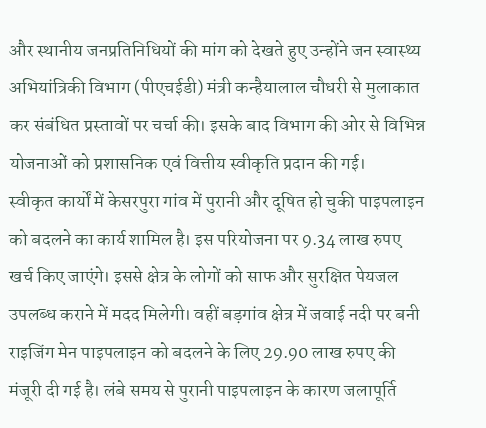और स्थानीय जनप्रतिनिधियों की मांग को देखते हुए उन्होंने जन स्वास्थ्य अभियांत्रिकी विभाग (पीएचईडी) मंत्री कन्हैयालाल चौधरी से मुलाकात कर संबंधित प्रस्तावों पर चर्चा की। इसके बाद विभाग की ओर से विभिन्न योजनाओं को प्रशासनिक एवं वित्तीय स्वीकृति प्रदान की गई।
स्वीकृत कार्यों में केसरपुरा गांव में पुरानी और दूषित हो चुकी पाइपलाइन को बदलने का कार्य शामिल है। इस परियोजना पर 9.34 लाख रुपए खर्च किए जाएंगे। इससे क्षेत्र के लोगों को साफ और सुरक्षित पेयजल उपलब्ध कराने में मदद मिलेगी। वहीं बड़गांव क्षेत्र में जवाई नदी पर बनी राइजिंग मेन पाइपलाइन को बदलने के लिए 29.90 लाख रुपए की मंजूरी दी गई है। लंबे समय से पुरानी पाइपलाइन के कारण जलापूर्ति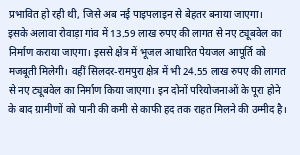प्रभावित हो रही थी, जिसे अब नई पाइपलाइन से बेहतर बनाया जाएगा।
इसके अलावा रोवाड़ा गांव में 13.59 लाख रुपए की लागत से नए ट्यूबवेल का निर्माण कराया जाएगा। इससे क्षेत्र में भूजल आधारित पेयजल आपूर्ति को मजबूती मिलेगी। वहीं सिलदर-रामपुरा क्षेत्र में भी 24.55 लाख रुपए की लागत से नए ट्यूबवेल का निर्माण किया जाएगा। इन दोनों परियोजनाओं के पूरा होने के बाद ग्रामीणों को पानी की कमी से काफी हद तक राहत मिलने की उम्मीद है।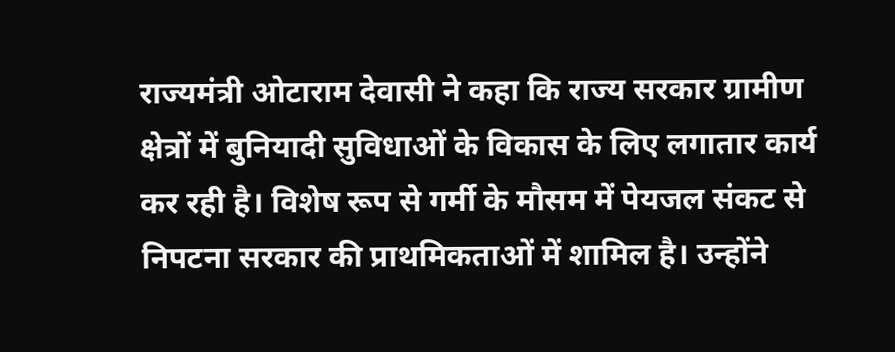राज्यमंत्री ओटाराम देवासी ने कहा कि राज्य सरकार ग्रामीण क्षेत्रों में बुनियादी सुविधाओं के विकास के लिए लगातार कार्य कर रही है। विशेष रूप से गर्मी के मौसम में पेयजल संकट से निपटना सरकार की प्राथमिकताओं में शामिल है। उन्होंने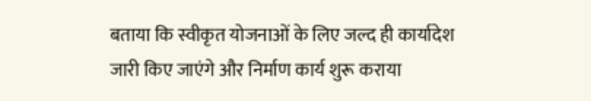बताया कि स्वीकृत योजनाओं के लिए जल्द ही कार्यादेश जारी किए जाएंगे और निर्माण कार्य शुरू कराया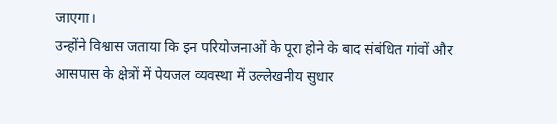जाएगा।
उन्होंने विश्वास जताया कि इन परियोजनाओं के पूरा होने के बाद संबंधित गांवों और आसपास के क्षेत्रों में पेयजल व्यवस्था में उल्लेखनीय सुधार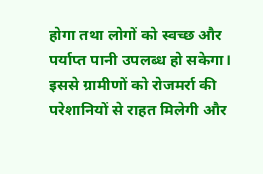होगा तथा लोगों को स्वच्छ और पर्याप्त पानी उपलब्ध हो सकेगा। इससे ग्रामीणों को रोजमर्रा की परेशानियों से राहत मिलेगी और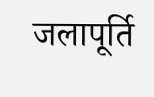जलापूर्ति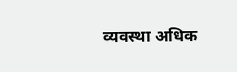व्यवस्था अधिक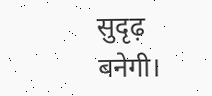सुदृढ़ बनेगी।